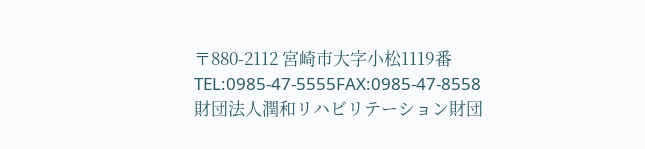〒880-2112 宮崎市大字小松1119番TEL:0985-47-5555FAX:0985-47-8558
財団法人潤和リハビリテーション財団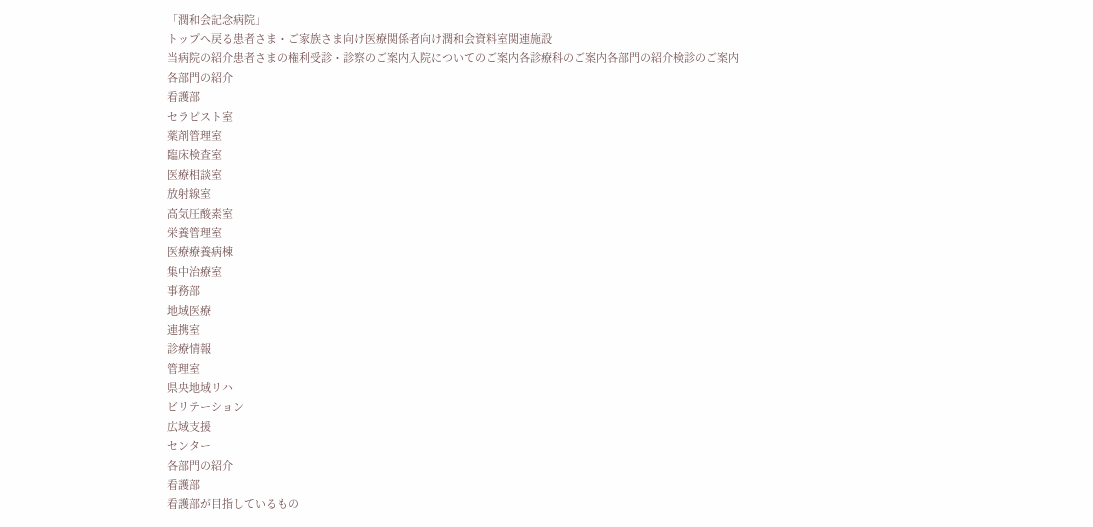「潤和会記念病院」
トップへ戻る患者さま・ご家族さま向け医療関係者向け潤和会資料室関連施設
当病院の紹介患者さまの権利受診・診察のご案内入院についてのご案内各診療科のご案内各部門の紹介検診のご案内
各部門の紹介
看護部
セラピスト室
薬剤管理室
臨床検査室
医療相談室
放射線室
高気圧酸素室
栄養管理室
医療療養病棟
集中治療室
事務部
地域医療
連携室
診療情報
管理室
県央地域リハ
ビリテーション
広域支援
センター
各部門の紹介
看護部
看護部が目指しているもの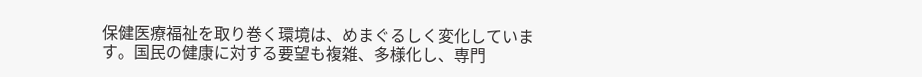保健医療福祉を取り巻く環境は、めまぐるしく変化しています。国民の健康に対する要望も複雑、多様化し、専門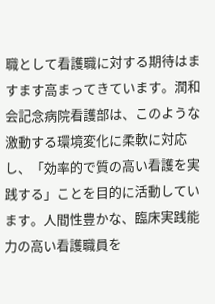職として看護職に対する期待はますます高まってきています。潤和会記念病院看護部は、このような激動する環境変化に柔軟に対応し、「効率的で質の高い看護を実践する」ことを目的に活動しています。人間性豊かな、臨床実践能力の高い看護職員を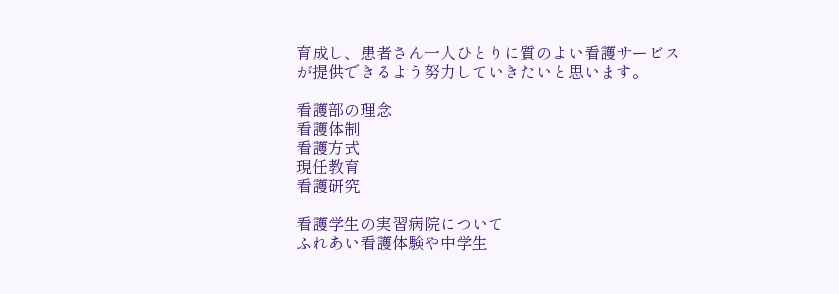育成し、患者さん一人ひとりに質のよい看護サービスが提供できるよう努力していきたいと思います。

看護部の理念
看護体制
看護方式
現任教育
看護研究

看護学生の実習病院について
ふれあい看護体験や中学生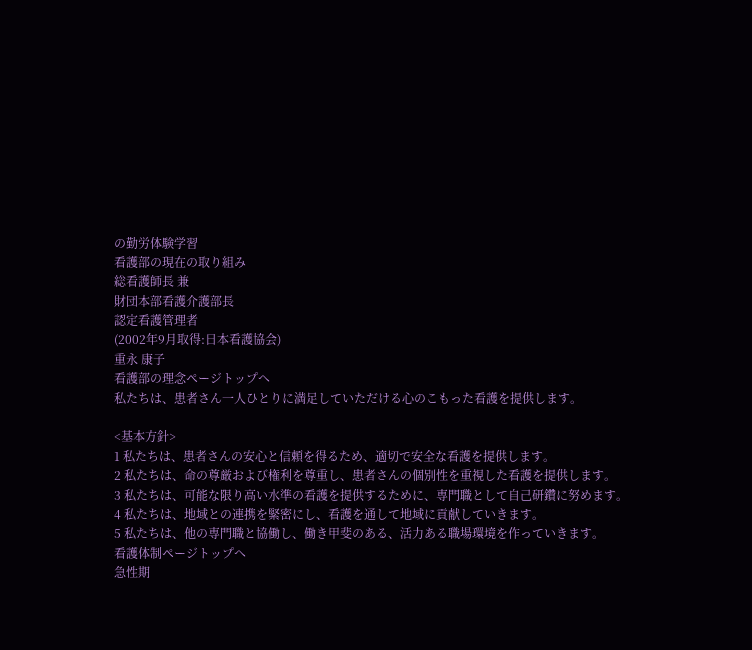の勤労体験学習
看護部の現在の取り組み
総看護師長 兼
財団本部看護介護部長
認定看護管理者
(2002年9月取得:日本看護協会)
重永 康子
看護部の理念ページトップへ
私たちは、患者さん一人ひとりに満足していただける心のこもった看護を提供します。

<基本方針>
1 私たちは、患者さんの安心と信頼を得るため、適切で安全な看護を提供します。
2 私たちは、命の尊厳および権利を尊重し、患者さんの個別性を重視した看護を提供します。
3 私たちは、可能な限り高い水準の看護を提供するために、専門職として自己研鑽に努めます。
4 私たちは、地域との連携を緊密にし、看護を通して地域に貢献していきます。
5 私たちは、他の専門職と協働し、働き甲斐のある、活力ある職場環境を作っていきます。
看護体制ページトップへ
急性期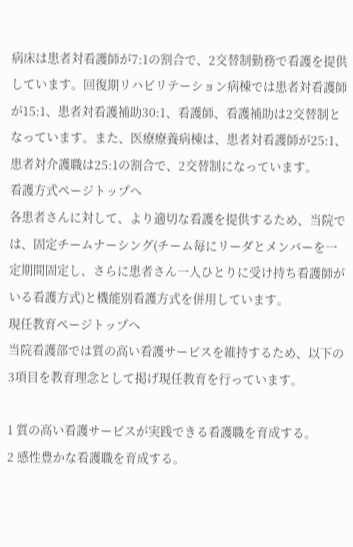病床は患者対看護師が7:1の割合で、2交替制勤務で看護を提供しています。回復期リハビリテーション病棟では患者対看護師が15:1、患者対看護補助30:1、看護師、看護補助は2交替制となっています。また、医療療養病棟は、患者対看護師が25:1、患者対介護職は25:1の割合で、2交替制になっています。
看護方式ページトップへ
各患者さんに対して、より適切な看護を提供するため、当院では、固定チームナーシング(チーム毎にリーダとメンバーを一定期間固定し、さらに患者さん一人ひとりに受け持ち看護師がいる看護方式)と機能別看護方式を併用しています。
現任教育ページトップへ
当院看護部では質の高い看護サービスを維持するため、以下の3項目を教育理念として掲げ現任教育を行っています。

1 質の高い看護サービスが実践できる看護職を育成する。
2 感性豊かな看護職を育成する。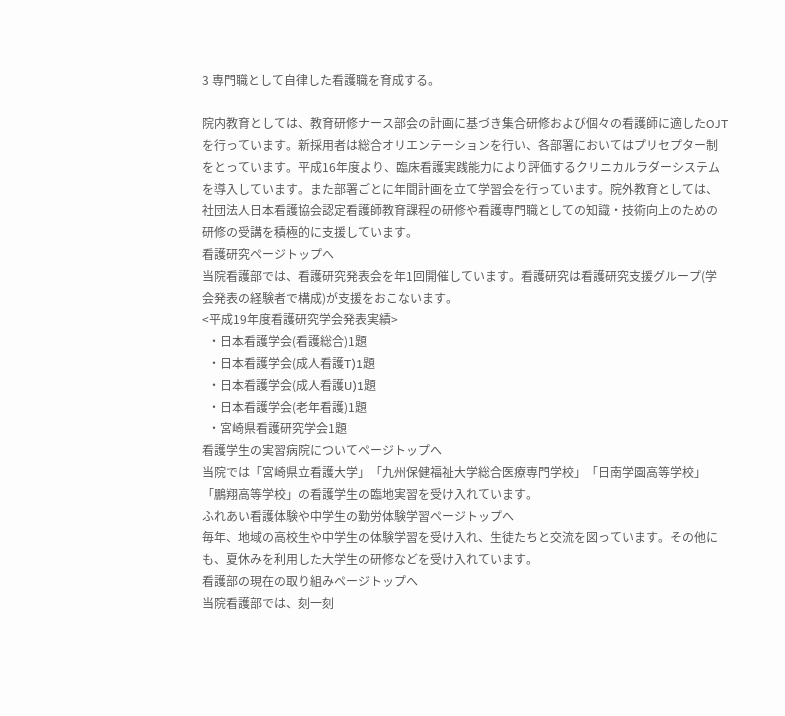3 専門職として自律した看護職を育成する。

院内教育としては、教育研修ナース部会の計画に基づき集合研修および個々の看護師に適したOJTを行っています。新採用者は総合オリエンテーションを行い、各部署においてはプリセプター制をとっています。平成16年度より、臨床看護実践能力により評価するクリニカルラダーシステムを導入しています。また部署ごとに年間計画を立て学習会を行っています。院外教育としては、社団法人日本看護協会認定看護師教育課程の研修や看護専門職としての知識・技術向上のための研修の受講を積極的に支援しています。
看護研究ページトップへ
当院看護部では、看護研究発表会を年1回開催しています。看護研究は看護研究支援グループ(学会発表の経験者で構成)が支援をおこないます。
<平成19年度看護研究学会発表実績>
  ・日本看護学会(看護総合)1題
  ・日本看護学会(成人看護T)1題
  ・日本看護学会(成人看護U)1題
  ・日本看護学会(老年看護)1題
  ・宮崎県看護研究学会1題
看護学生の実習病院についてページトップへ
当院では「宮崎県立看護大学」「九州保健福祉大学総合医療専門学校」「日南学園高等学校」「鵬翔高等学校」の看護学生の臨地実習を受け入れています。
ふれあい看護体験や中学生の勤労体験学習ページトップへ
毎年、地域の高校生や中学生の体験学習を受け入れ、生徒たちと交流を図っています。その他にも、夏休みを利用した大学生の研修などを受け入れています。
看護部の現在の取り組みページトップへ
当院看護部では、刻一刻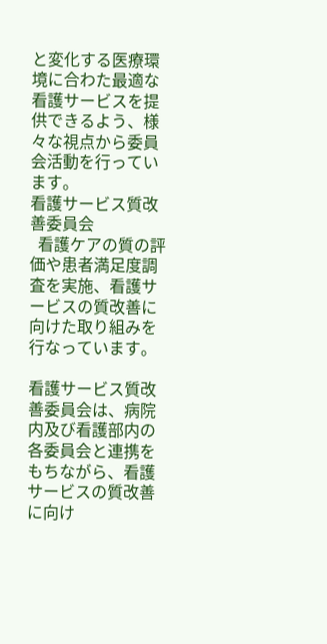と変化する医療環境に合わた最適な看護サービスを提供できるよう、様々な視点から委員会活動を行っています。
看護サービス質改善委員会
  看護ケアの質の評価や患者満足度調査を実施、看護サービスの質改善に向けた取り組みを行なっています。

看護サービス質改善委員会は、病院内及び看護部内の各委員会と連携をもちながら、看護サービスの質改善に向け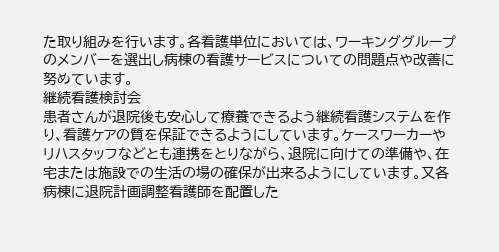た取り組みを行います。各看護単位においては、ワーキンググループのメンバーを選出し病棟の看護サービスについての問題点や改善に努めています。
継続看護検討会
患者さんが退院後も安心して療養できるよう継続看護システムを作り、看護ケアの質を保証できるようにしています。ケースワーカーやリハスタッフなどとも連携をとりながら、退院に向けての準備や、在宅または施設での生活の場の確保が出来るようにしています。又各病棟に退院計画調整看護師を配置した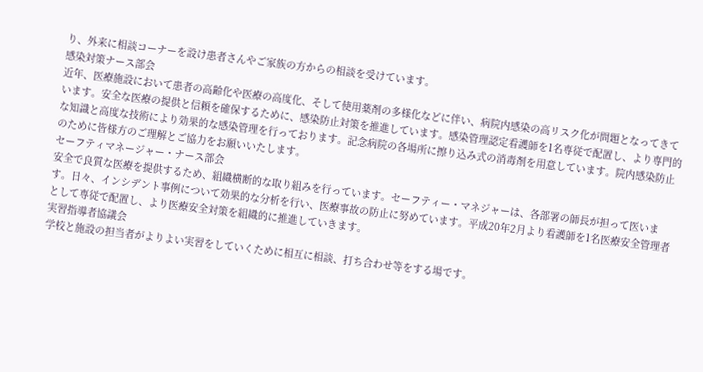り、外来に相談コーナーを設け患者さんやご家族の方からの相談を受けています。
感染対策ナース部会
近年、医療施設において患者の高齢化や医療の高度化、そして使用薬剤の多様化などに伴い、病院内感染の高リスク化が問題となってきています。安全な医療の提供と信頼を確保するために、感染防止対策を推進しています。感染管理認定看護師を1名専従で配置し、より専門的な知識と高度な技術により効果的な感染管理を行っております。記念病院の各場所に擦り込み式の消毒剤を用意しています。院内感染防止のために皆様方のご理解とご協力をお願いいたします。
セーフティマネージャー・ナース部会
安全で良質な医療を提供するため、組織横断的な取り組みを行っています。セーフティー・マネジャーは、各部署の師長が担って医います。日々、インシデント事例について効果的な分析を行い、医療事故の防止に努めています。平成20年2月より看護師を1名医療安全管理者として専従で配置し、より医療安全対策を組織的に推進していきます。
実習指導者協議会
学校と施設の担当者がよりよい実習をしていくために相互に相談、打ち合わせ等をする場です。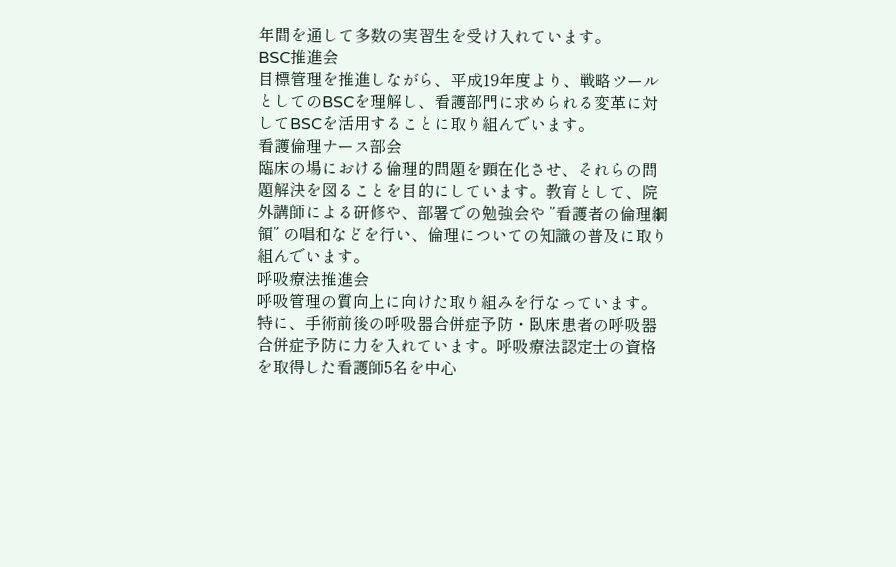年間を通して多数の実習生を受け入れています。
BSC推進会
目標管理を推進しながら、平成19年度より、戦略ツールとしてのBSCを理解し、看護部門に求められる変革に対してBSCを活用することに取り組んでいます。
看護倫理ナース部会
臨床の場における倫理的問題を顕在化させ、それらの問題解決を図ることを目的にしています。教育として、院外講師による研修や、部署での勉強会や ”看護者の倫理綱領” の唱和などを行い、倫理についての知識の普及に取り組んでいます。
呼吸療法推進会
呼吸管理の質向上に向けた取り組みを行なっています。特に、手術前後の呼吸器合併症予防・臥床患者の呼吸器合併症予防に力を入れています。呼吸療法認定士の資格を取得した看護師5名を中心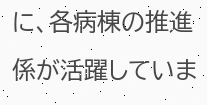に、各病棟の推進係が活躍していま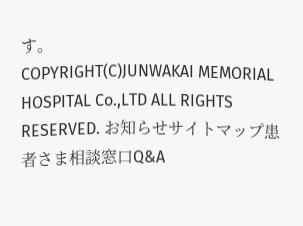す。
COPYRIGHT(C)JUNWAKAI MEMORIAL HOSPITAL Co.,LTD ALL RIGHTS RESERVED. お知らせサイトマップ患者さま相談窓口Q&A